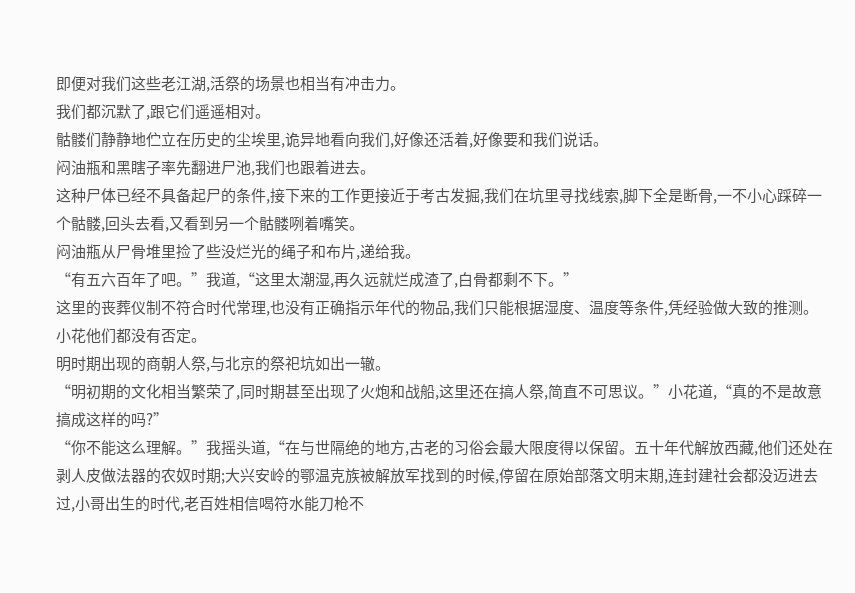即便对我们这些老江湖,活祭的场景也相当有冲击力。
我们都沉默了,跟它们遥遥相对。
骷髅们静静地伫立在历史的尘埃里,诡异地看向我们,好像还活着,好像要和我们说话。
闷油瓶和黑瞎子率先翻进尸池,我们也跟着进去。
这种尸体已经不具备起尸的条件,接下来的工作更接近于考古发掘,我们在坑里寻找线索,脚下全是断骨,一不小心踩碎一个骷髅,回头去看,又看到另一个骷髅咧着嘴笑。
闷油瓶从尸骨堆里捡了些没烂光的绳子和布片,递给我。
“有五六百年了吧。”我道,“这里太潮湿,再久远就烂成渣了,白骨都剩不下。”
这里的丧葬仪制不符合时代常理,也没有正确指示年代的物品,我们只能根据湿度、温度等条件,凭经验做大致的推测。
小花他们都没有否定。
明时期出现的商朝人祭,与北京的祭祀坑如出一辙。
“明初期的文化相当繁荣了,同时期甚至出现了火炮和战船,这里还在搞人祭,简直不可思议。”小花道,“真的不是故意搞成这样的吗?”
“你不能这么理解。”我摇头道,“在与世隔绝的地方,古老的习俗会最大限度得以保留。五十年代解放西藏,他们还处在剥人皮做法器的农奴时期;大兴安岭的鄂温克族被解放军找到的时候,停留在原始部落文明末期,连封建社会都没迈进去过,小哥出生的时代,老百姓相信喝符水能刀枪不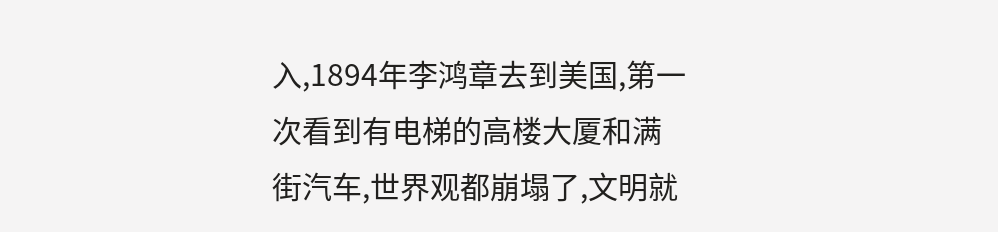入,1894年李鸿章去到美国,第一次看到有电梯的高楼大厦和满街汽车,世界观都崩塌了,文明就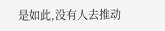是如此,没有人去推动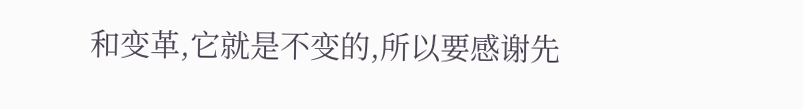和变革,它就是不变的,所以要感谢先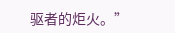驱者的炬火。”